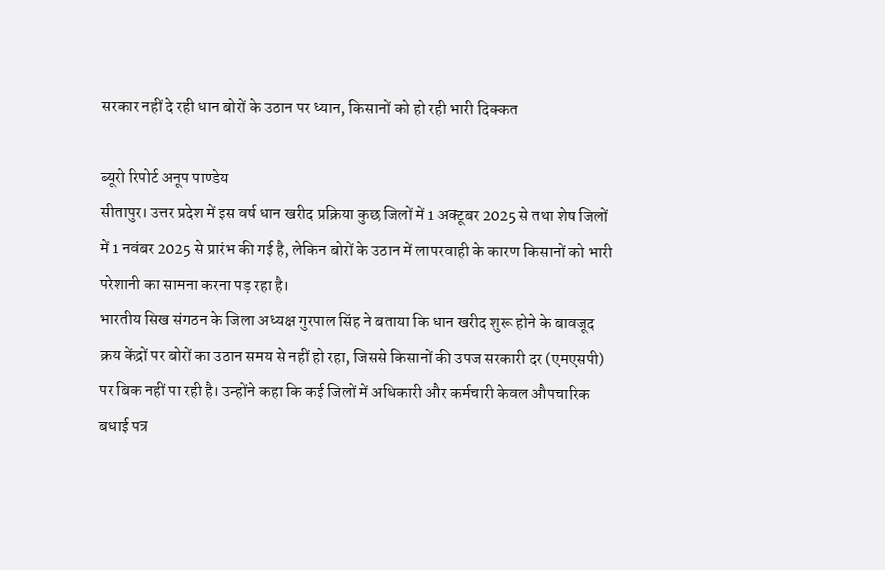सरकार नहीं दे रही धान बोरों के उठान पर ध्यान, किसानों को हो रही भारी दिक्कत

ब्यूरो रिपोर्ट अनूप पाण्डेय
सीतापुर। उत्तर प्रदेश में इस वर्ष धान खरीद प्रक्रिया कुछ जिलों में 1 अक्टूबर 2025 से तथा शेष जिलों में 1 नवंबर 2025 से प्रारंभ की गई है, लेकिन बोरों के उठान में लापरवाही के कारण किसानों को भारी परेशानी का सामना करना पड़ रहा है।
भारतीय सिख संगठन के जिला अध्यक्ष गुरपाल सिंह ने बताया कि धान खरीद शुरू होने के बावजूद क्रय केंद्रों पर बोरों का उठान समय से नहीं हो रहा, जिससे किसानों की उपज सरकारी दर (एमएसपी) पर बिक नहीं पा रही है। उन्होंने कहा कि कई जिलों में अधिकारी और कर्मचारी केवल औपचारिक बधाई पत्र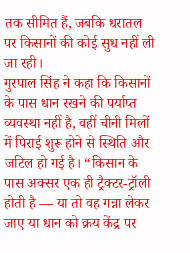तक सीमित हैं, जबकि धरातल पर किसानों की कोई सुध नहीं ली जा रही।
गुरपाल सिंह ने कहा कि किसानों के पास धान रखने की पर्याप्त व्यवस्था नहीं है, वहीं चीनी मिलों में पिराई शुरू होने से स्थिति और जटिल हो गई है। “किसान के पास अक्सर एक ही ट्रैक्टर-ट्रॉली होती है — या तो वह गन्ना लेकर जाए या धान को क्रय केंद्र पर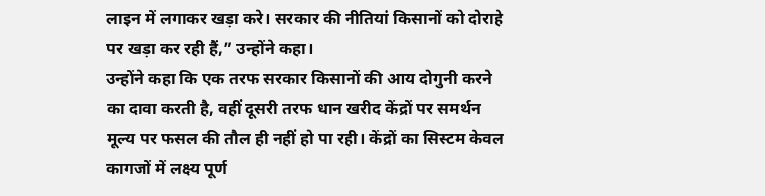लाइन में लगाकर खड़ा करे। सरकार की नीतियां किसानों को दोराहे पर खड़ा कर रही हैं,” उन्होंने कहा।
उन्होंने कहा कि एक तरफ सरकार किसानों की आय दोगुनी करने का दावा करती है, वहीं दूसरी तरफ धान खरीद केंद्रों पर समर्थन मूल्य पर फसल की तौल ही नहीं हो पा रही। केंद्रों का सिस्टम केवल कागजों में लक्ष्य पूर्ण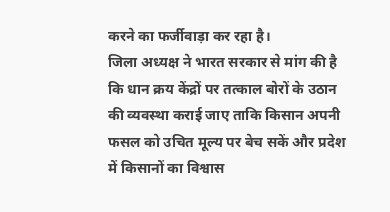करने का फर्जीवाड़ा कर रहा है।
जिला अध्यक्ष ने भारत सरकार से मांग की है कि धान क्रय केंद्रों पर तत्काल बोरों के उठान की व्यवस्था कराई जाए ताकि किसान अपनी फसल को उचित मूल्य पर बेच सकें और प्रदेश में किसानों का विश्वास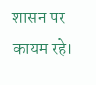शासन पर कायम रहे।